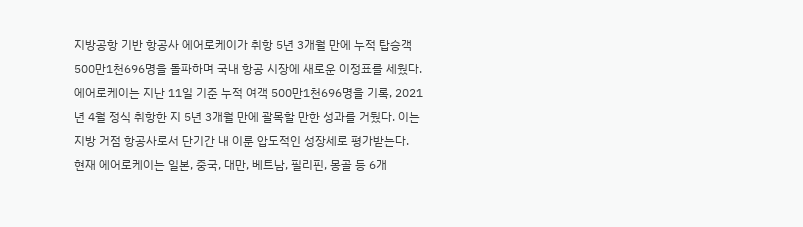지방공항 기반 항공사 에어로케이가 취항 5년 3개월 만에 누적 탑승객 500만1천696명을 돌파하며 국내 항공 시장에 새로운 이정표를 세웠다.
에어로케이는 지난 11일 기준 누적 여객 500만1천696명을 기록, 2021년 4월 정식 취항한 지 5년 3개월 만에 괄목할 만한 성과를 거뒀다. 이는 지방 거점 항공사로서 단기간 내 이룬 압도적인 성장세로 평가받는다.
현재 에어로케이는 일본, 중국, 대만, 베트남, 필리핀, 몽골 등 6개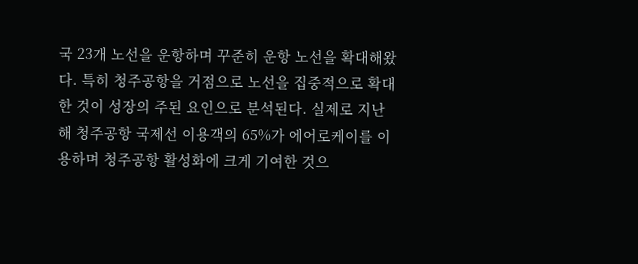국 23개 노선을 운항하며 꾸준히 운항 노선을 확대해왔다. 특히 청주공항을 거점으로 노선을 집중적으로 확대한 것이 성장의 주된 요인으로 분석된다. 실제로 지난해 청주공항 국제선 이용객의 65%가 에어로케이를 이용하며 청주공항 활성화에 크게 기여한 것으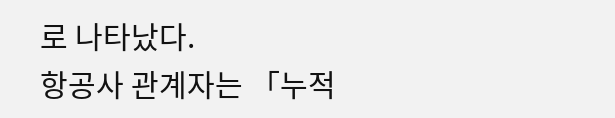로 나타났다.
항공사 관계자는 「누적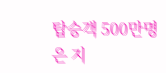탑승객 500만명은 지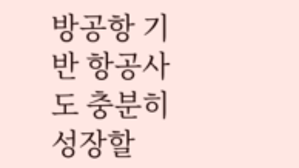방공항 기반 항공사도 충분히 성장할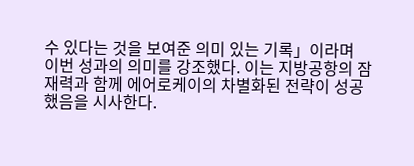수 있다는 것을 보여준 의미 있는 기록」이라며 이번 성과의 의미를 강조했다. 이는 지방공항의 잠재력과 함께 에어로케이의 차별화된 전략이 성공했음을 시사한다.